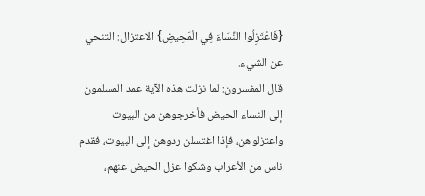{فَاعْتَزِلُوا النِّسَاءَ فِي الْمَحِيضِ} الاعتزال: التنحي عن الشيء.
قال المفسرون: لما نزلت هذه الآية عمد المسلمون إلى النساء الحيض فأخرجوهن من البيوت واعتزلوهن، فإذا اغتسلن ردوهن إلى البيوت، فقدم ناس من الأعراب وشكوا عزل الحيض عنهم،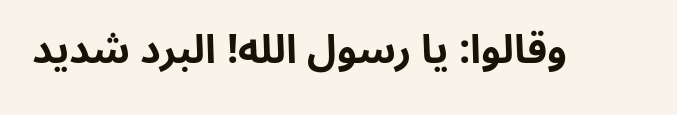وقالوا: يا رسول الله! البرد شديد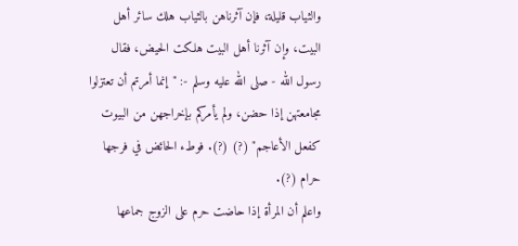والثياب قليلة، فإن آثرناهن بالثياب هلك سائر أهل البيت، وإن آثرنا أهل البيت هلكت الحيض، فقال رسول الله - صلى الله عليه وسلم -: "إنما أمرتم أن تعتزلوا مجامعتهن إذا حضن، ولم يأمركم بإخراجهن من البيوت كفعل الأعاجم" (?) (?). فوطء الحائض في فرجها حرام (?).
واعلم أن المرأة إذا حاضت حرم على الزوج جماعها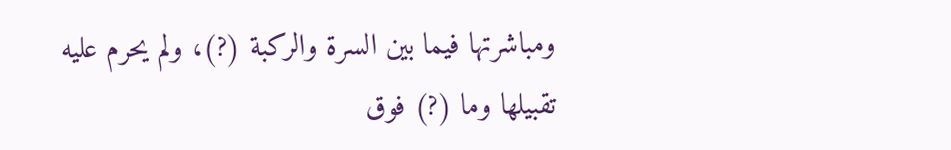ومباشرتها فيما بين السرة والركبة (?)، ولم يحرم عليه تقبيلها وما (?) فوق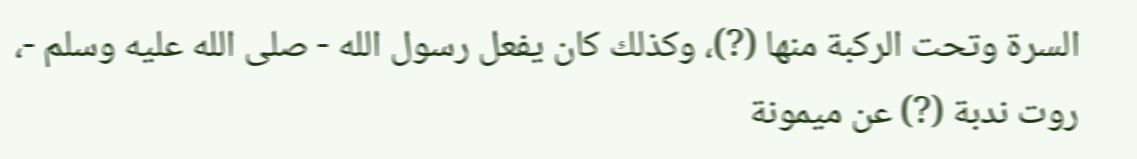السرة وتحت الركبة منها (?)، وكذلك كان يفعل رسول الله - صلى الله عليه وسلم -، روت ندبة (?) عن ميمونة